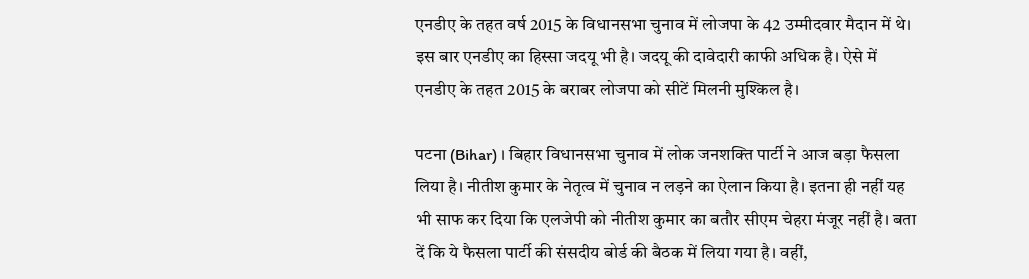एनडीए के तहत वर्ष 2015 के विधानसभा चुनाव में लोजपा के 42 उम्मीदवार मैदान में थे। इस बार एनडीए का हिस्सा जदयू भी है। जदयू की दावेदारी काफी अधिक है। ऐसे में एनडीए के तहत 2015 के बराबर लोजपा को सीटें मिलनी मुश्किल है।

पटना (Bihar) । बिहार विधानसभा चुनाव में लोक जनशक्ति पार्टी ने आज बड़ा फैसला लिया है। नीतीश कुमार के नेतृत्व में चुनाव न लड़ने का ऐलान किया है। इतना ही नहीं यह भी साफ कर दिया कि एलजेपी को नीतीश कुमार का बतौर सीएम चेहरा मंजूर नहीं है। बता दें कि ये फैसला पार्टी की संसदीय बोर्ड की बैठक में लिया गया है। वहीं,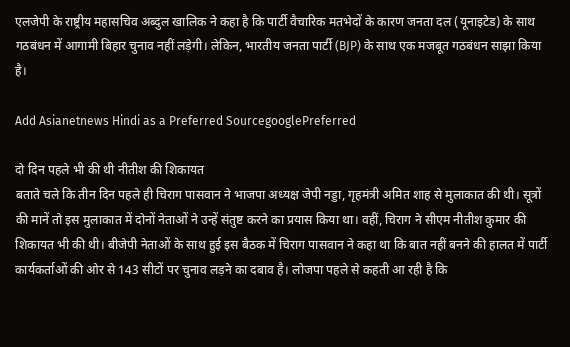एलजेपी के राष्ट्रीय महासचिव अब्दुल खालिक ने कहा है कि पार्टी वैचारिक मतभेदों के कारण जनता दल (यूनाइटेड) के साथ गठबंधन में आगामी बिहार चुनाव नहीं लड़ेगी। लेकिन, भारतीय जनता पार्टी (BJP) के साथ एक मजबूत गठबंधन साझा किया है।

Add Asianetnews Hindi as a Preferred SourcegooglePreferred

दो दिन पहले भी की थी नीतीश की शिकायत
बताते चले कि तीन दिन पहले ही चिराग पासवान ने भाजपा अध्यक्ष जेपी नड्डा, गृहमंत्री अमित शाह से मुलाकात की थी। सूत्रों की मानें तो इस मुलाकात में दोनों नेताओं ने उन्हें संतुष्ट करने का प्रयास किया था। वहीं, चिराग ने सीएम नीतीश कुमार की शिकायत भी की थी। बीजेपी नेताओं के साथ हुई इस बैठक में चिराग पासवान ने कहा था कि बात नहीं बनने की हालत में पार्टी कार्यकर्ताओं की ओर से 143 सीटों पर चुनाव लड़ने का दबाव है। लोजपा पहले से कहती आ रही है कि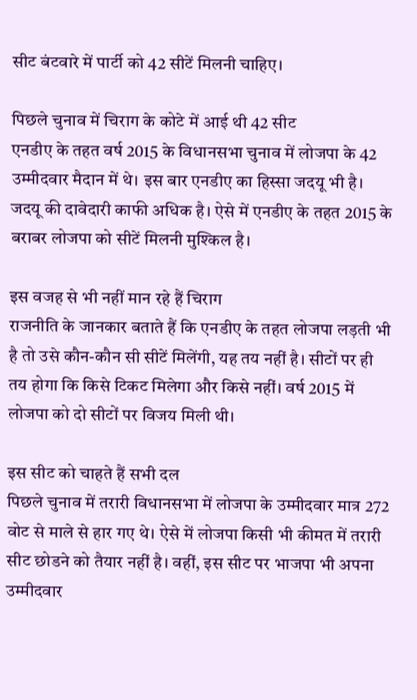सीट बंटवारे में पार्टी को 42 सीटें मिलनी चाहिए।

पिछले चुनाव में चिराग के कोटे में आई थी 42 सीट
एनडीए के तहत वर्ष 2015 के विधानसभा चुनाव में लोजपा के 42 उम्मीदवार मैदान में थे। इस बार एनडीए का हिस्सा जदयू भी है। जदयू की दावेदारी काफी अधिक है। ऐसे में एनडीए के तहत 2015 के बराबर लोजपा को सीटें मिलनी मुश्किल है।

इस वजह से भी नहीं मान रहे हैं चिराग
राजनीति के जानकार बताते हैं कि एनडीए के तहत लोजपा लड़ती भी है तो उसे कौन-कौन सी सीटें मिलेंगी, यह तय नहीं है। सीटों पर ही तय होगा कि किसे टिकट मिलेगा और किसे नहीं। वर्ष 2015 में लोजपा को दो सीटों पर विजय मिली थी।

इस सीट को चाहते हैं सभी दल
पिछले चुनाव में तरारी विधानसभा में लोजपा के उम्मीदवार मात्र 272 वोट से माले से हार गए थे। ऐसे में लोजपा किसी भी कीमत में तरारी सीट छोडने को तैयार नहीं है। वहीं, इस सीट पर भाजपा भी अपना उम्मीदवार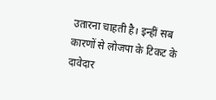उतारना चाहती है। इन्हीं सब कारणों से लोजपा के टिकट के दावेदार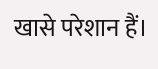खासे परेशान हैं।